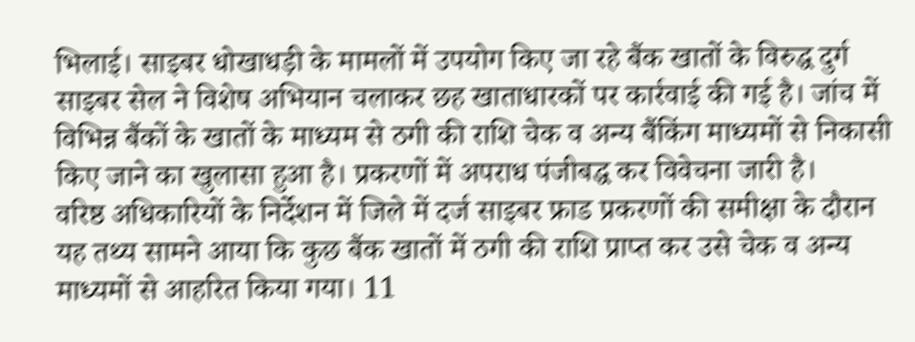भिलाई। साइबर धोखाधड़ी के मामलों में उपयोग किए जा रहे बैंक खातों के विरुद्ध दुर्ग साइबर सेल ने विशेष अभियान चलाकर छह खाताधारकों पर कार्रवाई की गई है। जांच में विभिन्न बैंकों के खातों के माध्यम से ठगी की राशि चेक व अन्य बैंकिंग माध्यमों से निकासी किए जाने का खुलासा हुआ है। प्रकरणों में अपराध पंजीबद्ध कर विवेचना जारी है।
वरिष्ठ अधिकारियों के निर्देशन में जिले में दर्ज साइबर फ्राड प्रकरणों की समीक्षा के दौरान यह तथ्य सामने आया कि कुछ बैंक खातों में ठगी की राशि प्राप्त कर उसे चेक व अन्य माध्यमों से आहरित किया गया। 11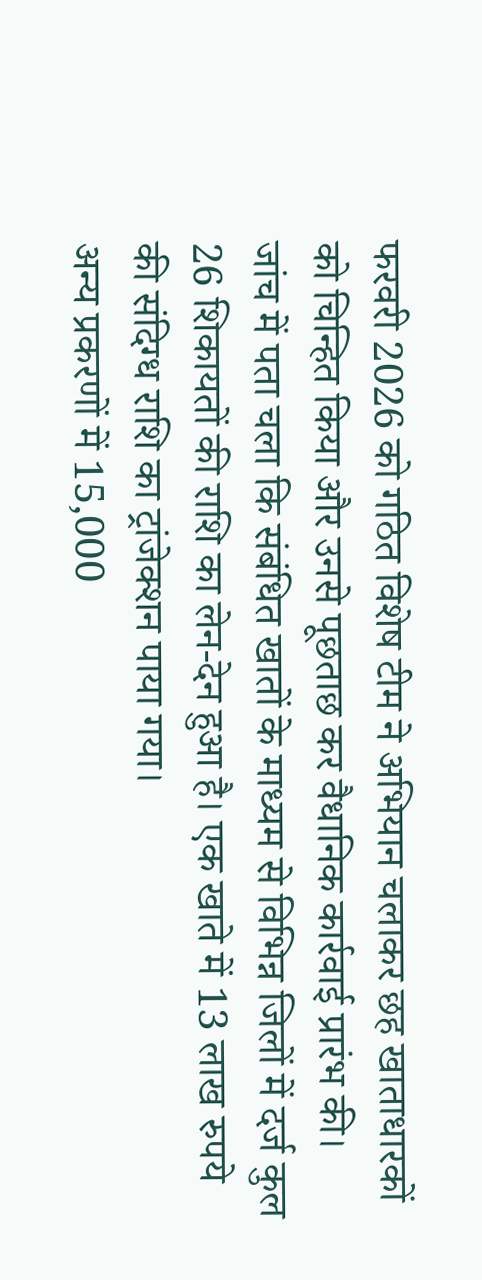फरवरी 2026 को गठित विशेष टीम ने अभियान चलाकर छह खाताधारकों को चिन्हित किया और उनसे पूछताछ कर वैधानिक कार्रवाई प्रारंभ की।
जांच में पता चला कि संबंधित खातों के माध्यम से विभिन्न जिलों में दर्ज कुल 26 शिकायतों की राशि का लेन-देन हुआ है। एक खाते में 13 लाख रुपये की संदिग्ध राशि का ट्रांजेक्शन पाया गया।
अन्य प्रकरणों में 15,000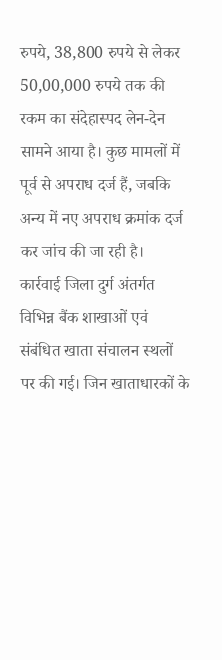रुपये, 38,800 रुपये से लेकर 50,00,000 रुपये तक की रकम का संदेहास्पद लेन-देन सामने आया है। कुछ मामलों में पूर्व से अपराध दर्ज हैं, जबकि अन्य में नए अपराध क्रमांक दर्ज कर जांच की जा रही है।
कार्रवाई जिला दुर्ग अंतर्गत विभिन्न बैंक शाखाओं एवं संबंधित खाता संचालन स्थलों पर की गई। जिन खाताधारकों के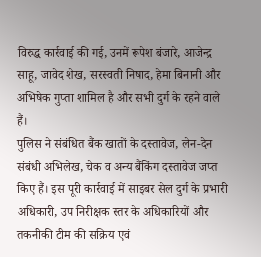विरुद्ध कार्रवाई की गई, उनमें रूपेश बंजारे, आजेन्द्र साहू, जावेद शेख, सरस्वती निषाद, हेमा बिनानी और अभिषेक गुप्ता शामिल है और सभी दुर्ग के रहने वाले हैं।
पुलिस ने संबंधित बैंक खातों के दस्तावेज, लेन-देन संबंधी अभिलेख, चेक व अन्य बैंकिंग दस्तावेज जप्त किए हैं। इस पूरी कार्रवाई में साइबर सेल दुर्ग के प्रभारी अधिकारी, उप निरीक्षक स्तर के अधिकारियों और तकनीकी टीम की सक्रिय एवं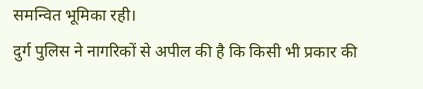समन्वित भूमिका रही।
दुर्ग पुलिस ने नागरिकों से अपील की है कि किसी भी प्रकार की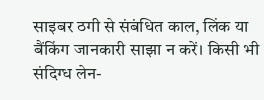साइबर ठगी से संबंधित काल, लिंक या बैंकिंग जानकारी साझा न करें। किसी भी संदिग्ध लेन-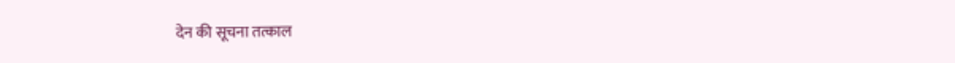देन की सूचना तत्काल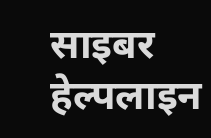साइबर हेल्पलाइन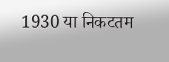1930 या निकटतम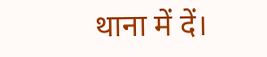थाना में दें।